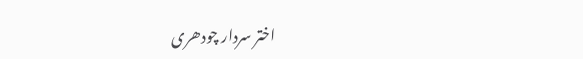اختر سردار چودھری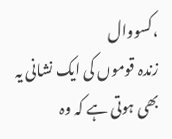،کسووال
زندہ قوموں کی ایک نشانی یہ بھی ہوتی ہے کہ وہ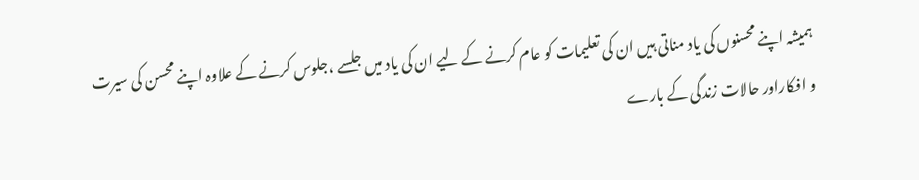ہمیشہ اپنے محسنوں کی یاد مناتی ہیں ان کی تعلیمات کو عام کرنے کے لیے ان کی یاد میں جلسے ،جلوس کرنے کے علاوہ اپنے محسن کی سیرت و افکاراور حالات زندگی کے بارے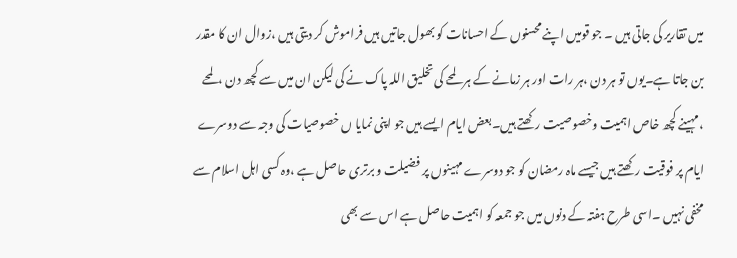میں تقاریر کی جاتی ہیں ۔ جو قومیں اپنے محسنوں کے احسانات کو بھول جاتیں ہیں فراموش کر دیتی ہیں ،زوال ان کا مقدر بن جاتا ہے۔یوں تو ہر دن ،ہر رات اور ہر زمانے کے ہر لمحے کی تخلیق اللہ پاک نے کی لیکن ان میں سے کچھ دن ،لمحے ،مہینے کچھ خاص اہمیت وخصوصیت رکھتے ہیں۔بعض ایام ایسے ہیں جو اپنی نمایا ں خصوصیات کی وجہ سے دوسرے ایام پر فوقیت رکھتے ہیں جیسے ماہ رمضان کو جو دوسرے مہینوں پر فضیلت و برتری حاصل ہے ،وہ کسی اہل اسلام سے مخفی نہیں ۔اسی طرح ہفتہ کے دنوں میں جو جمعہ کو اہمیت حاصل ہے اس سے بھی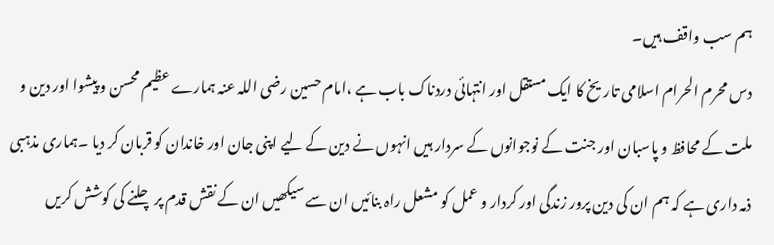ہم سب واقف ہیں۔
دس محرم الحرام اسلامی تاریخ کا ایک مستقل اور انتہائی دردناک باب ہے ،امام حسین رضی اللہ عنہ ہمارے عظیم محسن و پیشوا اور دین و ملت کے محافظ و پاسبان اور جنت کے نوجوانوں کے سردار ہیں انہوں نے دین کے لیے اپنی جان اور خاندان کو قربان کر دیا ۔ہماری مذہبی ذمہ داری ہے کہ ہم ان کی دین پرور زندگی اور کردار و عمل کو مشعل راہ بنائیں ان سے سیکھیں ان کے نقش قدم پر چلنے کی کوشش کریں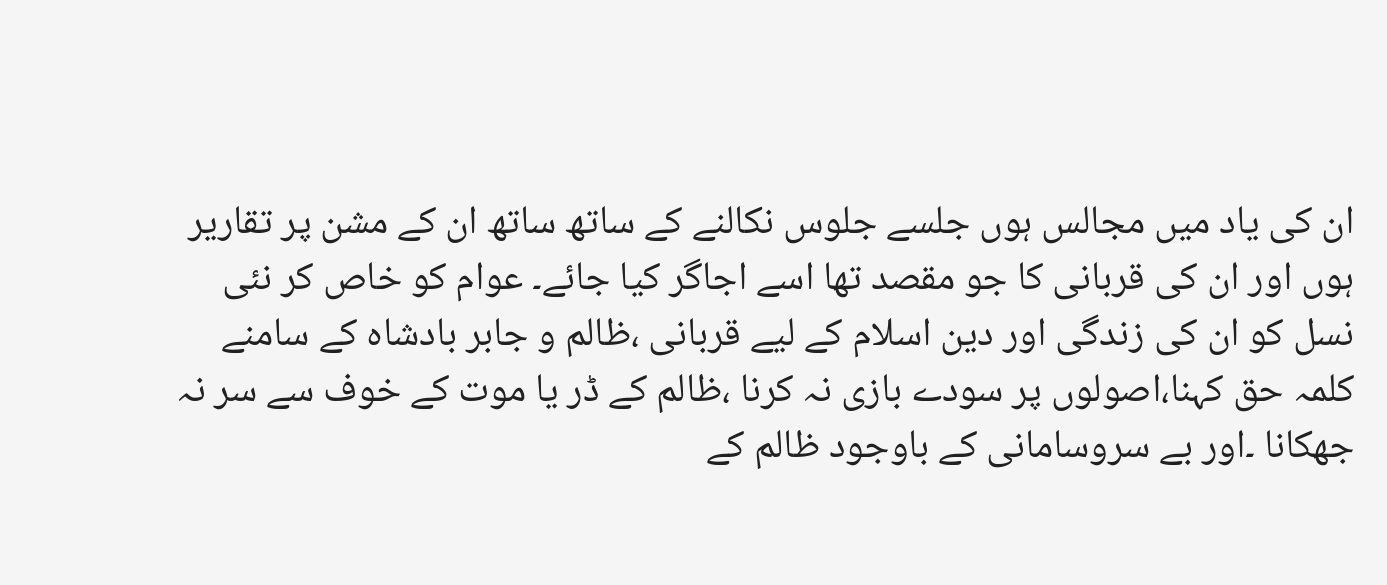ان کی یاد میں مجالس ہوں جلسے جلوس نکالنے کے ساتھ ساتھ ان کے مشن پر تقاریر ہوں اور ان کی قربانی کا جو مقصد تھا اسے اجاگر کیا جائے۔ عوام کو خاص کر نئی نسل کو ان کی زندگی اور دین اسلام کے لیے قربانی ،ظالم و جابر بادشاہ کے سامنے کلمہ حق کہنا،اصولوں پر سودے بازی نہ کرنا ،ظالم کے ڈر یا موت کے خوف سے سر نہ جھکانا ۔اور بے سروسامانی کے باوجود ظالم کے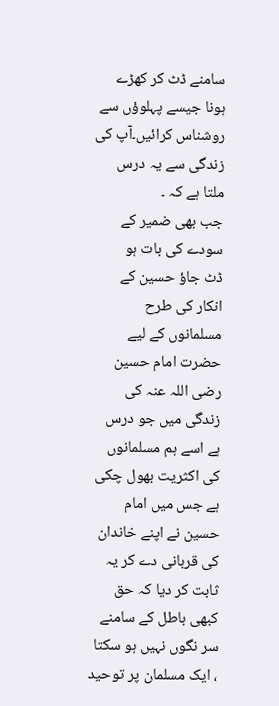سامنے ڈٹ کر کھڑے ہونا جیسے پہلوؤں سے روشناس کرائیں۔آپ کی زندگی سے یہ درس ملتا ہے کہ ۔
جب بھی ضمیر کے سودے کی بات ہو
ڈٹ جاؤ حسین کے انکار کی طرح
مسلمانوں کے لیے حضرت امام حسین رضی اللہ عنہ کی زندگی میں جو درس ہے اسے ہم مسلمانوں کی اکثریت بھول چکی ہے جس میں امام حسین نے اپنے خاندان کی قربانی دے کر یہ ثابت کر دیا کہ حق کبھی باطل کے سامنے سر نگوں نہیں ہو سکتا ، ایک مسلمان پر توحید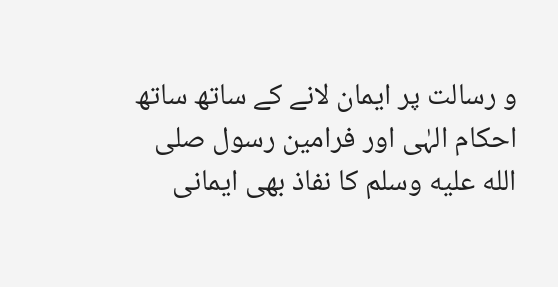و رسالت پر ایمان لانے کے ساتھ ساتھ احکام الہٰی اور فرامین رسول صلى الله عليه وسلم کا نفاذ بھی ایمانی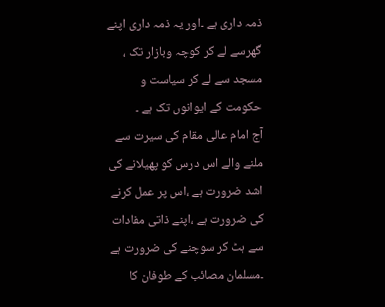ذمہ داری ہے ۔اور یہ ذمہ داری اپنے گھرسے لے کر کوچہ وبازار تک ، مسجد سے لے کر سیاست و حکومت کے ایوانوں تک ہے ۔
آج امام عالی مقام کی سیرت سے ملنے والے اس درس کو پھیلانے کی اشد ضرورت ہے ،اس پر عمل کرنے کی ضرورت ہے ،اپنے ذاتی مفادات سے ہٹ کر سوچنے کی ضرورت ہے ۔مسلمان مصائب کے طوفان کا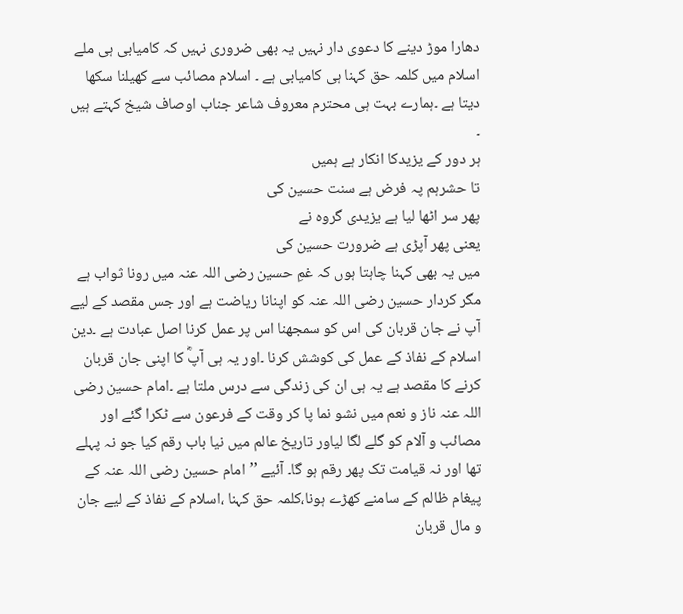دھارا موڑ دینے کا دعوی دار نہیں یہ بھی ضروری نہیں کہ کامیابی ہی ملے اسلام میں کلمہ حق کہنا ہی کامیابی ہے ۔ اسلام مصائب سے کھیلنا سکھا دیتا ہے ۔ہمارے بہت ہی محترم معروف شاعر جناب اوصاف شیخ کہتے ہیں ۔
ہر دور کے یزیدکا انکار ہے ہمیں
تا حشرہم پہ فرض ہے سنت حسین کی
پھر سر اٹھا لیا ہے یزیدی گروہ نے
یعنی پھر آپڑی ہے ضرورت حسین کی
میں یہ بھی کہنا چاہتا ہوں کہ غمِ حسین رضی اللہ عنہ میں رونا ثواب ہے مگر کردار حسین رضی اللہ عنہ کو اپنانا ریاضت ہے اور جس مقصد کے لیے آپ نے جان قربان کی اس کو سمجھنا اس پر عمل کرنا اصل عبادت ہے ۔دین اسلام کے نفاذ کے عمل کی کوشش کرنا ۔اور یہ ہی آپؓ کا اپنی جان قربان کرنے کا مقصد ہے یہ ہی ان کی زندگی سے درس ملتا ہے ۔امام حسین رضی اللہ عنہ ناز و نعم میں نشو نما پا کر وقت کے فرعون سے ٹکرا گئے اور مصائب و آلام کو گلے لگا لیاور تاریخ عالم میں نیا باب رقم کیا جو نہ پہلے تھا اور نہ قیامت تک پھر رقم ہو گا۔ آئیے ’’امام حسین رضی اللہ عنہ کے پیغام ظالم کے سامنے کھڑے ہونا،کلمہ حق کہنا ،اسلام کے نفاذ کے لیے جان و مال قربان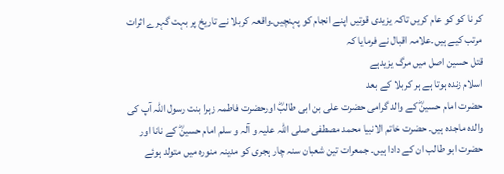کر نا کو کو عام کریں تاکہ یزیدی قوتیں اپنے انجام کو پہنچیں۔واقعہ کربلا نے تاریخ پر بہت گہرے اثرات مرتب کیے ہیں۔علامہ اقبال نے فرمایا کہ
قتل حسین اصل میں مرگ یزیدہے
اسلام زندہ ہوتا ہے ہر کربلا کے بعد
حضرت امام حسینؓ کے والد گرامی حضرت علی بن ابی طالبؓ اورحضرت فاطمہ زہرا بنت رسول اللہ آپ کی والدہ ماجدہ ہیں۔ حضرت خاتم الانبیا محمد مصطفی صلی اللہ علیہ و آلہ و سلم امام حسینؓ کے نانا اور حضرت ابو طالب ان کے دادا ہیں۔ جمعرات تین شعبان سنہ چار ہجری کو مدینہ منورہ میں متولد ہوئے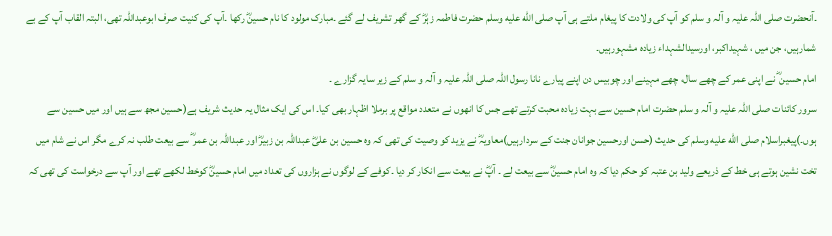۔آنحضرت صلی اللہ علیہ و آلہ و سلم کو آپ کی ولادت کا پیغام ملتے ہی آپ صلى الله عليه وسلم حضرت فاطمہ زہرؓ کے گھر تشریف لے گئے ۔مبارک مولود کا نام حسینؓ رکھا ۔آپ کی کنیت صرف ابوعبداللہ تھی، البتہ القاب آپ کے بے شمارہیں، جن میں ، شہیداکبر، اورسیدالشہداء زیادہ مشہورہیں۔
امام حسین ؓ نے اپنی عمر کے چھے سال، چھے مہینے اور چوبیس دن اپنے پیارے نانا رسول اللہ صلی اللہ علیہ و آلہ و سلم کے زیر سایہ گزارے ۔
سرور کائنات صلی اللہ علیہ و آلہ و سلم حضرت امام حسین سے بہت زیادہ محبت کرتے تھے جس کا انھوں نے متعدد مواقع پر برملا اظہار بھی کیا۔ اس کی ایک مثال یہ حدیث شریف ہے(حسین مجھ سے ہیں اور میں حسین سے ہوں۔)پیغبراسلام صلى الله عليه وسلم کی حدیث (حسن اورحسین جوانان جنت کے سردارہیں)معاویہؓ نے یزید کو وصیت کی تھی کہ وہ حسین بن علیؓ عبداللہ بن زبیرؓ اور عبداللہ بن عمر ؓ سے بیعت طلب نہ کرے مگر اس نے شام میں تخت نشین ہوتے ہی خط کے ذریعے ولید بن عتبہ کو حکم دیا کہ وہ امام حسینؓ سے بیعت لے ۔ آپؓ نے بیعت سے انکار کر دیا ۔کوفے کے لوگوں نے ہزاروں کی تعداد میں امام حسینؓ کوخط لکھے تھے اور آپ سے درخواست کی تھی کہ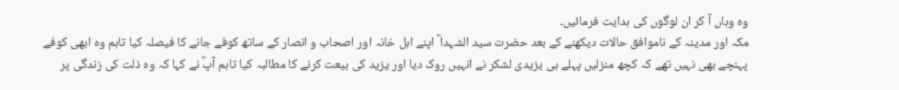وہ وہاں آ کر ان لوگوں کی ہدایت فرمائیں۔
مکہ اور مدینہ کے ناموافق حالات دیکھنے کے بعد حضرت سید الشہدا ؓ اپنے اہل خانہ اور اصحاب و انصار کے ساتھ کوفے جانے کا فیصلہ کیا تاہم وہ ابھی کوفے پہنچے بھی نہیں تھے کہ کچھ منزلیں پہلے ہی یزیدی لشکر نے انہیں روک دیا اور یزید کی بیعت کرنے کا مطالبہ کیا تاہم آپؓ نے کہا کہ وہ ذلت کی زندگی پر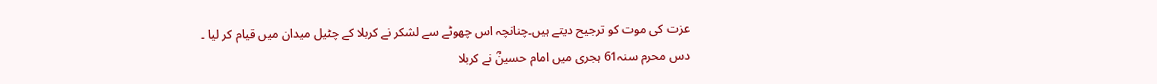عزت کی موت کو ترجیح دیتے ہیں۔چنانچہ اس چھوٹے سے لشکر نے کربلا کے چٹیل میدان میں قیام کر لیا ۔
دس محرم سنہ61 ہجری میں امام حسینؓ نے کربلا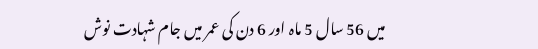میں 56 سال 5 ماہ اور 6 دن کی عمر میں جام شہادت نوش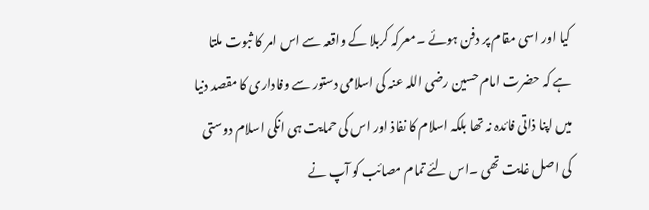کیا اور اسی مقام پر دفن ہوئے ۔معرکہ کربلا کے واقعہ سے اس امر کا ثبوت ملتا ہے کہ حضرت امام حسین رضی اللہ عنہ کی اسلامی دستور سے وفاداری کا مقصد دنیا میں اپنا ذاتی فائدہ نہ تھا بلکہ اسلام کا نفاذ اور اس کی حمایت ہی انکی اسلام دوستی کی اصل غایت تھی ۔اس لئے تمام مصائب کو آپ نے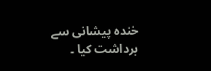خندہ پیشانی سے برداشت کیا ۔